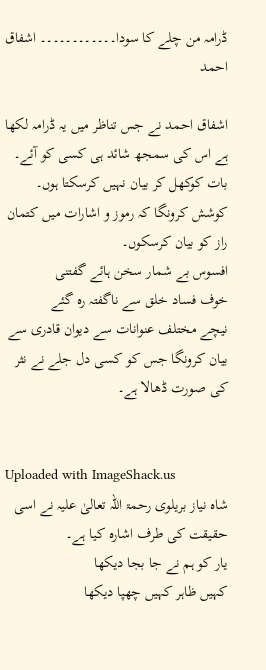ڈرامہ من چلے کا سودا۔۔۔۔۔۔۔۔۔۔۔۔ اشفاق احمد

اشفاق احمد نے جس تناظر میں یہ ڈرامہ لکھا ہے اس کی سمجھ شائد ہی کسی کو آئے۔ بات کوکھل کر بیان نہیں کرسکتا ہوں۔ کوشش کرونگا کہ رموز و اشارات میں کتمان راز کو بیان کرسکوں۔
افسوس بے شمار سخن ہائے گفتنی
خوف فساد خلق سے ناگفتہ رہ گئے
نیچے مختلف عنوانات سے دیوان قادری سے بیان کرونگا جس کو کسی دل جلے نے نثر کی صورت ڈھالا ہے۔


Uploaded with ImageShack.us
شاہ نیاز بریلوی رحمۃ اللہ تعالیٰ علیہ نے اسی حقیقت کی طرف اشارہ کیا ہے۔
یار کو ہم نے جا بجا دیکھا
کہیں ظاہر کہیں چھپا دیکھا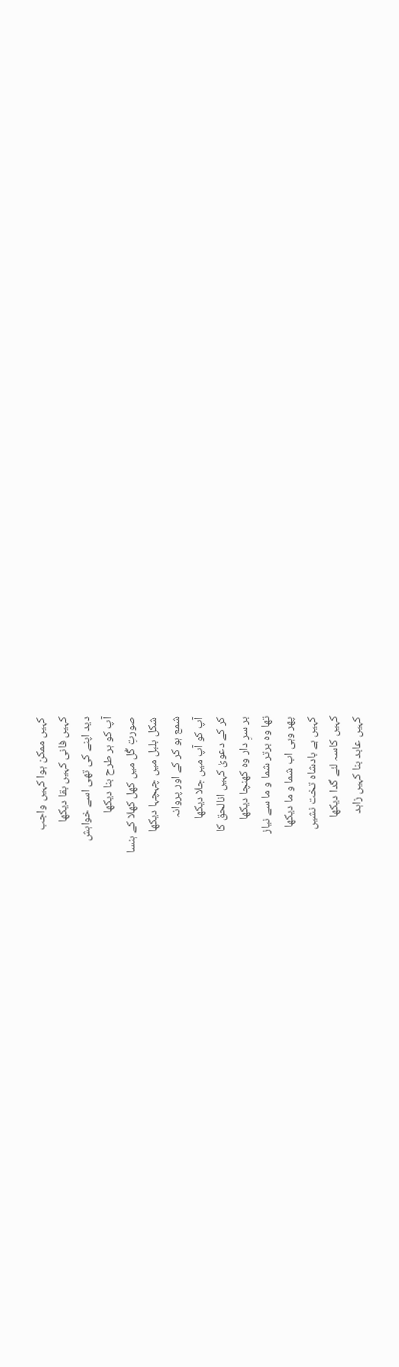کہیں ممکن ہوا کہیں واجب
کہیں فانی کہیں بقا دیکھا
دید اپنے کی تھی اسے خواہش
آپ کو ہر طرح بنا دیکھا
صورتِ گُل میں کھل کھلا کے ہنسا
شکل بلبل میں چہچہا دیکھا
شمع ہو کر کے اور پروانہ
آپ کو آپ میں جلا دیکھا
کر کے دعویٰ کہیں انالحق کا
بر سرِ دار وہ کھنچا دیکھا
تھا وہ برتر شما و ما سے نیاز
پھر وہی اب شما و ما دیکھا
کہیں ہے بادشاہ تخت نشیں
کہیں کاسہ لئے گدا دیکھا
کہیں عابد بنا کہیں زاہد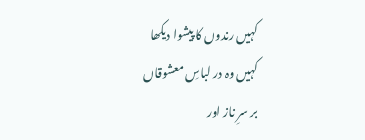کہیں رندوں کا پیشوا دیکھا
کہیں وہ در لباسِ معشوقاں
بر سرِ ناز اور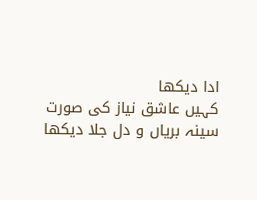ادا دیکھا
کہیں عاشق نیاز کی صورت
سینہ بریاں و دل جلا دیکھا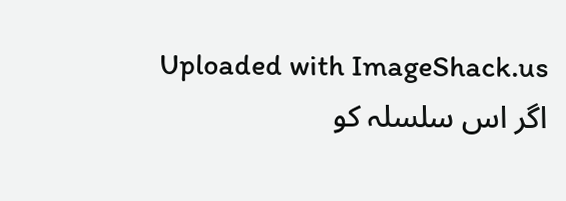Uploaded with ImageShack.us
اگر اس سلسلہ کو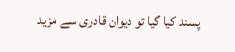پسند کیا گیا تو دیوان قادری سے مزید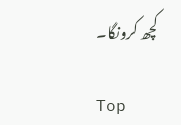کچھ کرونگا۔

Top